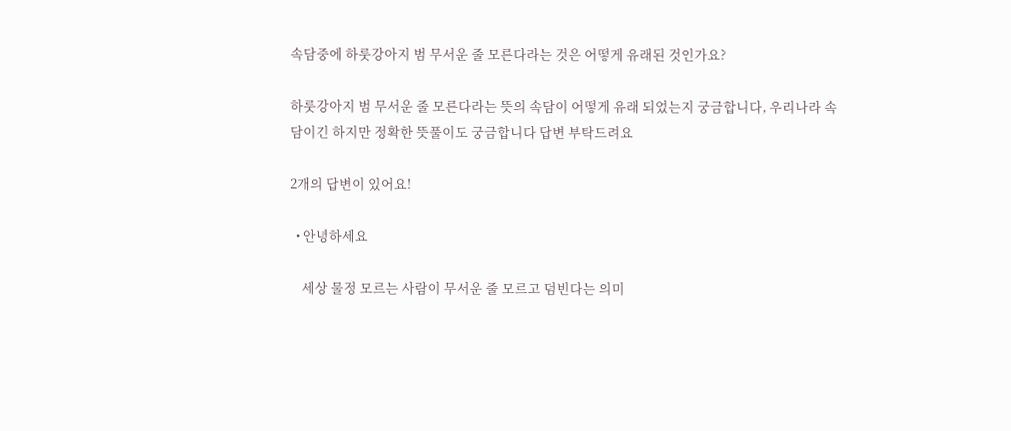속담중에 하룻강아지 범 무서운 줄 모른다라는 것은 어떻게 유래된 것인가요?

하룻강아지 범 무서운 줄 모른다라는 뜻의 속담이 어떻게 유래 되었는지 궁금합니다, 우리나라 속담이긴 하지만 정확한 뜻풀이도 궁금합니다 답변 부탁드려요

2개의 답변이 있어요!

  • 안녕하세요

    세상 물정 모르는 사람이 무서운 줄 모르고 덤빈다는 의미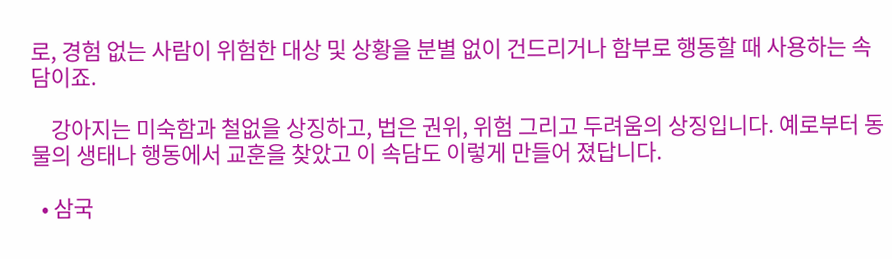로, 경험 없는 사람이 위험한 대상 및 상황을 분별 없이 건드리거나 함부로 행동할 때 사용하는 속담이죠.

    강아지는 미숙함과 철없을 상징하고, 법은 권위, 위험 그리고 두려움의 상징입니다. 예로부터 동물의 생태나 행동에서 교훈을 찾았고 이 속담도 이렇게 만들어 졌답니다.

  • 삼국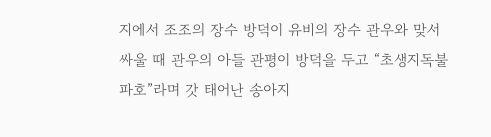지에서 조조의 장수 방덕이 유비의 장수 관우와 맞서 싸울 때 관우의 아들 관평이 방덕을 두고 “초생지독불파호”라며 갓 태어난 송아지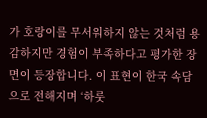가 호랑이를 무서워하지 않는 것처럼 용감하지만 경험이 부족하다고 평가한 장면이 등장합니다. 이 표현이 한국 속담으로 전해지며 ‘하룻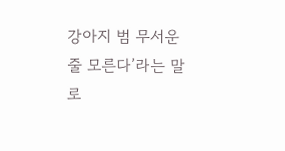강아지 범 무서운 줄 모른다’라는 말로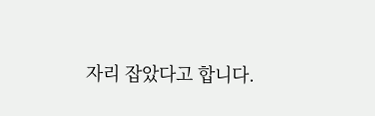자리 잡았다고 합니다.